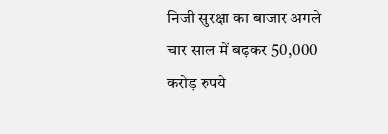निजी सुरक्षा का बाजार अगले चार साल में बढ़कर 50,000 करोड़ रुपये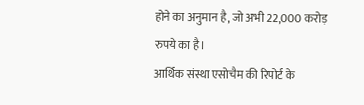होने का अनुमान है, जो अभी 22,000 करोड़ रुपये का है।
आर्थिक संस्था एसोचैम की रिपोर्ट के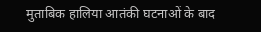मुताबिक हालिया आतंकी घटनाओं के बाद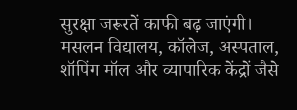सुरक्षा जरूरतें काफी बढ़ जाएंगी।
मसलन विद्यालय, कॉलेज, अस्पताल, शॉपिंग मॉल और व्यापारिक केंद्रों जैसे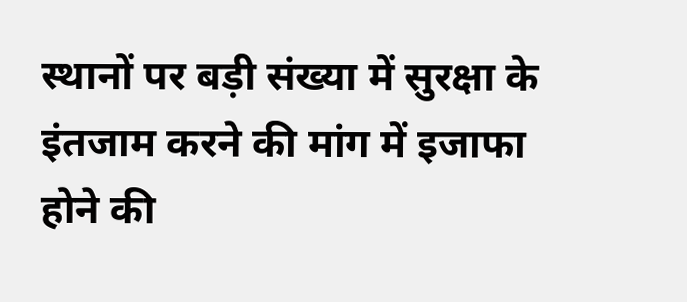स्थानों पर बड़ी संख्या में सुरक्षा के इंतजाम करने की मांग में इजाफा होने की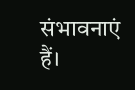संभावनाएं हैं।